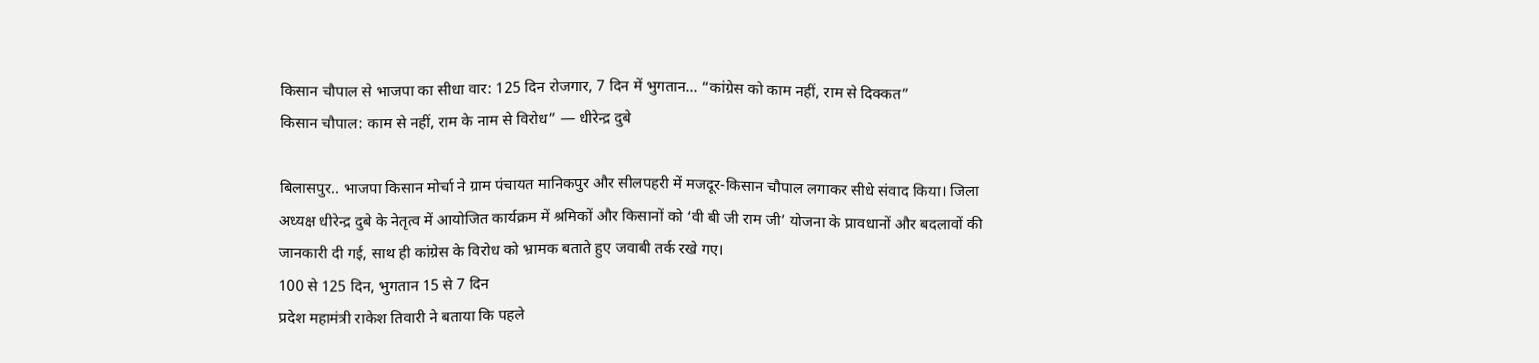किसान चौपाल से भाजपा का सीधा वार: 125 दिन रोजगार, 7 दिन में भुगतान… “कांग्रेस को काम नहीं, राम से दिक्कत”
किसान चौपाल: काम से नहीं, राम के नाम से विरोध” — धीरेन्द्र दुबे

बिलासपुर.. भाजपा किसान मोर्चा ने ग्राम पंचायत मानिकपुर और सीलपहरी में मजदूर-किसान चौपाल लगाकर सीधे संवाद किया। जिला अध्यक्ष धीरेन्द्र दुबे के नेतृत्व में आयोजित कार्यक्रम में श्रमिकों और किसानों को ‘वी बी जी राम जी’ योजना के प्रावधानों और बदलावों की जानकारी दी गई, साथ ही कांग्रेस के विरोध को भ्रामक बताते हुए जवाबी तर्क रखे गए।
100 से 125 दिन, भुगतान 15 से 7 दिन
प्रदेश महामंत्री राकेश तिवारी ने बताया कि पहले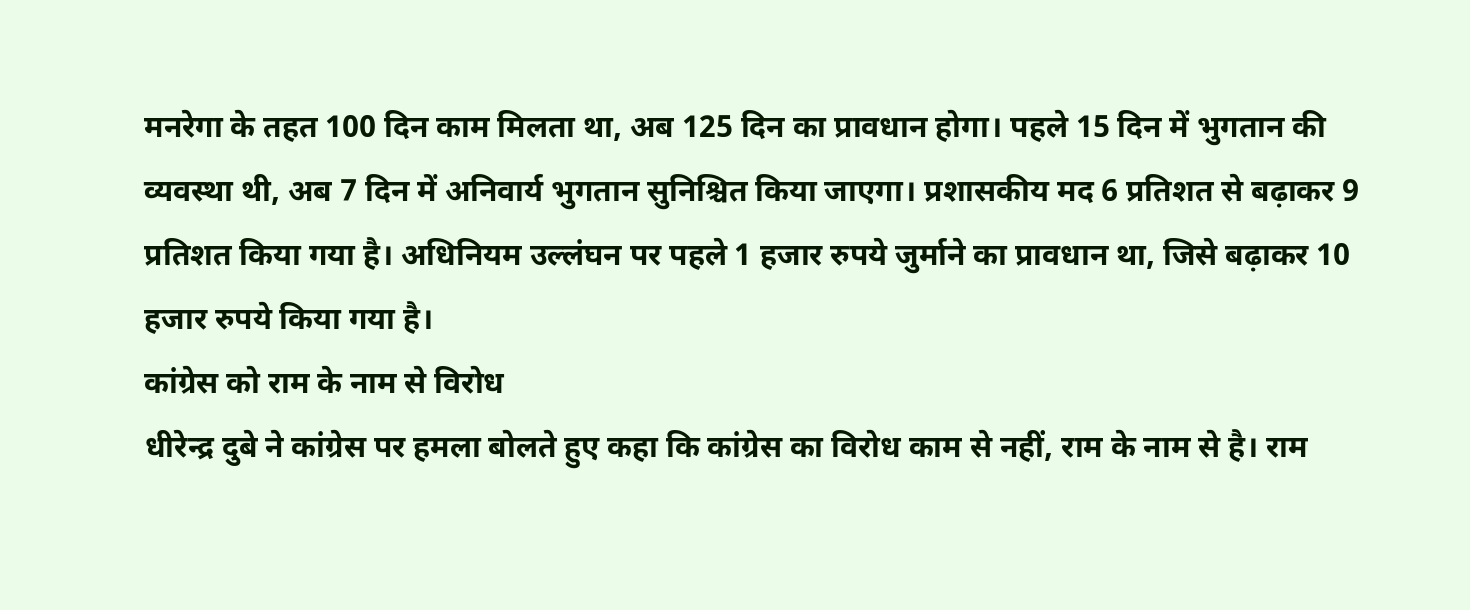मनरेगा के तहत 100 दिन काम मिलता था, अब 125 दिन का प्रावधान होगा। पहले 15 दिन में भुगतान की व्यवस्था थी, अब 7 दिन में अनिवार्य भुगतान सुनिश्चित किया जाएगा। प्रशासकीय मद 6 प्रतिशत से बढ़ाकर 9 प्रतिशत किया गया है। अधिनियम उल्लंघन पर पहले 1 हजार रुपये जुर्माने का प्रावधान था, जिसे बढ़ाकर 10 हजार रुपये किया गया है।
कांग्रेस को राम के नाम से विरोध
धीरेन्द्र दुबे ने कांग्रेस पर हमला बोलते हुए कहा कि कांग्रेस का विरोध काम से नहीं, राम के नाम से है। राम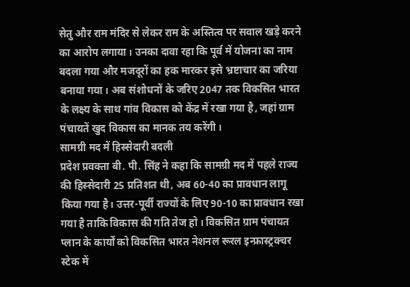सेतु और राम मंदिर से लेकर राम के अस्तित्व पर सवाल खड़े करने का आरोप लगाया। उनका दावा रहा कि पूर्व में योजना का नाम बदला गया और मजदूरों का हक मारकर इसे भ्रष्टाचार का जरिया बनाया गया। अब संशोधनों के जरिए 2047 तक विकसित भारत के लक्ष्य के साथ गांव विकास को केंद्र में रखा गया है, जहां ग्राम पंचायतें खुद विकास का मानक तय करेंगी।
सामग्री मद में हिस्सेदारी बदली
प्रदेश प्रवक्ता बी. पी. सिंह ने कहा कि सामग्री मद में पहले राज्य की हिस्सेदारी 25 प्रतिशत थी, अब 60-40 का प्रावधान लागू किया गया है। उत्तर-पूर्वी राज्यों के लिए 90-10 का प्रावधान रखा गया है ताकि विकास की गति तेज हो। विकसित ग्राम पंचायत प्लान के कार्यों को विकसित भारत नेशनल रूरल इन्फ्रास्ट्रक्चर स्टेक में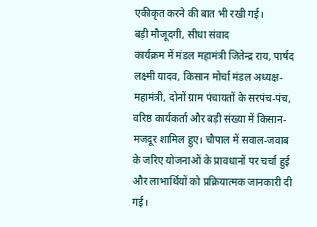एकीकृत करने की बात भी रखी गई।
बड़ी मौजूदगी, सीधा संवाद
कार्यक्रम में मंडल महामंत्री जितेन्द्र राय, पार्षद लक्ष्मी यादव, किसान मोर्चा मंडल अध्यक्ष-महामंत्री, दोनों ग्राम पंचायतों के सरपंच-पंच, वरिष्ठ कार्यकर्ता और बड़ी संख्या में किसान-मजदूर शामिल हुए। चौपाल में सवाल-जवाब के जरिए योजनाओं के प्रावधानों पर चर्चा हुई और लाभार्थियों को प्रक्रियात्मक जानकारी दी गई।